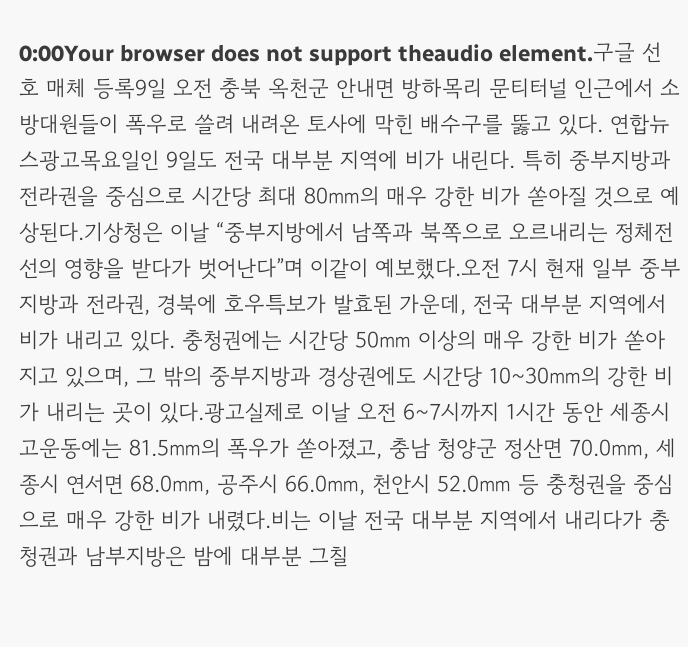0:00Your browser does not support theaudio element.구글 선호 매체 등록9일 오전 충북 옥천군 안내면 방하목리 문티터널 인근에서 소방대원들이 폭우로 쓸려 내려온 토사에 막힌 배수구를 뚫고 있다. 연합뉴스광고목요일인 9일도 전국 대부분 지역에 비가 내린다. 특히 중부지방과 전라권을 중심으로 시간당 최대 80㎜의 매우 강한 비가 쏟아질 것으로 예상된다.기상청은 이날 “중부지방에서 남쪽과 북쪽으로 오르내리는 정체전선의 영향을 받다가 벗어난다”며 이같이 예보했다.오전 7시 현재 일부 중부지방과 전라권, 경북에 호우특보가 발효된 가운데, 전국 대부분 지역에서 비가 내리고 있다. 충청권에는 시간당 50㎜ 이상의 매우 강한 비가 쏟아지고 있으며, 그 밖의 중부지방과 경상권에도 시간당 10~30㎜의 강한 비가 내리는 곳이 있다.광고실제로 이날 오전 6~7시까지 1시간 동안 세종시 고운동에는 81.5㎜의 폭우가 쏟아졌고, 충남 청양군 정산면 70.0㎜, 세종시 연서면 68.0㎜, 공주시 66.0㎜, 천안시 52.0㎜ 등 충청권을 중심으로 매우 강한 비가 내렸다.비는 이날 전국 대부분 지역에서 내리다가 충청권과 남부지방은 밤에 대부분 그칠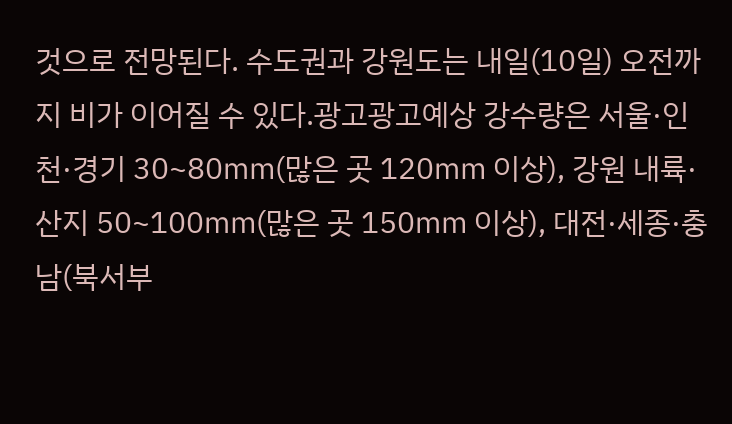것으로 전망된다. 수도권과 강원도는 내일(10일) 오전까지 비가 이어질 수 있다.광고광고예상 강수량은 서울·인천·경기 30~80㎜(많은 곳 120㎜ 이상), 강원 내륙·산지 50~100㎜(많은 곳 150㎜ 이상), 대전·세종·충남(북서부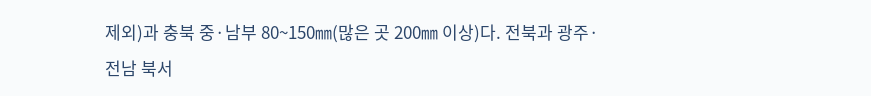제외)과 충북 중·남부 80~150㎜(많은 곳 200㎜ 이상)다. 전북과 광주·전남 북서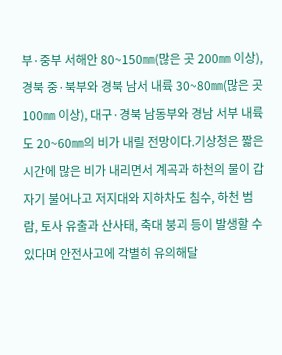부·중부 서해안 80~150㎜(많은 곳 200㎜ 이상), 경북 중·북부와 경북 남서 내륙 30~80㎜(많은 곳 100㎜ 이상), 대구·경북 남동부와 경남 서부 내륙도 20~60㎜의 비가 내릴 전망이다.기상청은 짧은 시간에 많은 비가 내리면서 계곡과 하천의 물이 갑자기 불어나고 저지대와 지하차도 침수, 하천 범람, 토사 유출과 산사태, 축대 붕괴 등이 발생할 수 있다며 안전사고에 각별히 유의해달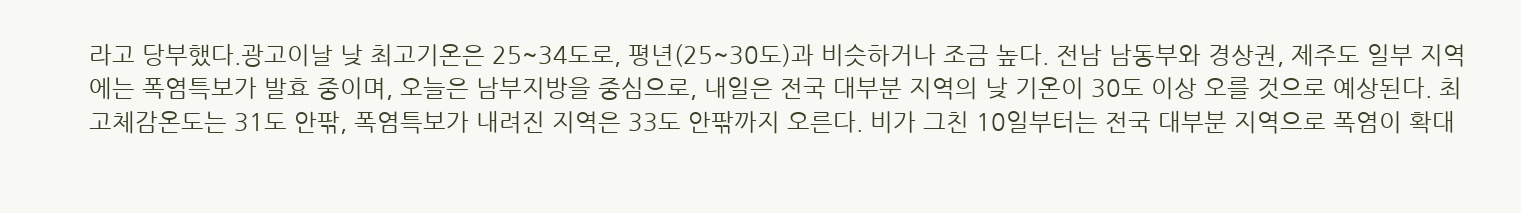라고 당부했다.광고이날 낮 최고기온은 25~34도로, 평년(25~30도)과 비슷하거나 조금 높다. 전남 남동부와 경상권, 제주도 일부 지역에는 폭염특보가 발효 중이며, 오늘은 남부지방을 중심으로, 내일은 전국 대부분 지역의 낮 기온이 30도 이상 오를 것으로 예상된다. 최고체감온도는 31도 안팎, 폭염특보가 내려진 지역은 33도 안팎까지 오른다. 비가 그친 10일부터는 전국 대부분 지역으로 폭염이 확대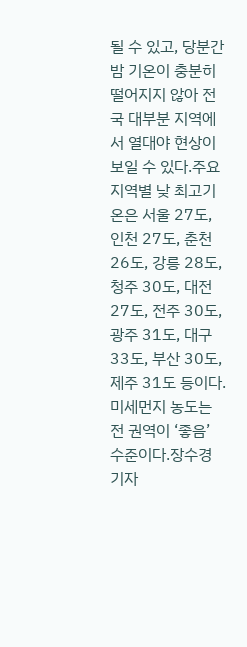될 수 있고, 당분간 밤 기온이 충분히 떨어지지 않아 전국 대부분 지역에서 열대야 현상이 보일 수 있다.주요 지역별 낮 최고기온은 서울 27도, 인천 27도, 춘천 26도, 강릉 28도, 청주 30도, 대전 27도, 전주 30도, 광주 31도, 대구 33도, 부산 30도, 제주 31도 등이다.미세먼지 농도는 전 권역이 ‘좋음’ 수준이다.장수경 기자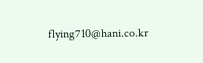flying710@hani.co.kr